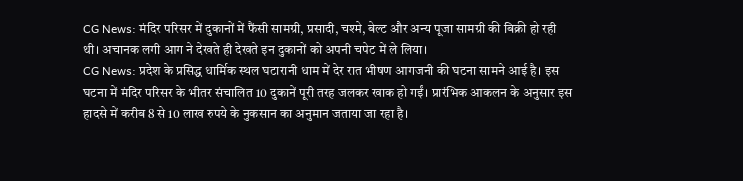CG News: मंदिर परिसर में दुकानों में फैंसी सामग्री, प्रसादी, चश्मे, बेल्ट और अन्य पूजा सामग्री की बिक्री हो रही थी। अचानक लगी आग ने देखते ही देखते इन दुकानों को अपनी चपेट में ले लिया।
CG News: प्रदेश के प्रसिद्ध धार्मिक स्थल घटारानी धाम में देर रात भीषण आगजनी की घटना सामने आई है। इस घटना में मंदिर परिसर के भीतर संचालित 10 दुकानें पूरी तरह जलकर खाक हो गईं। प्रारंभिक आकलन के अनुसार इस हादसे में करीब 8 से 10 लाख रुपये के नुकसान का अनुमान जताया जा रहा है।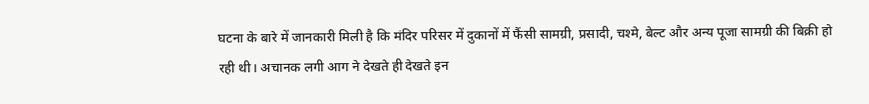घटना के बारे में जानकारी मिली है कि मंदिर परिसर में दुकानों में फैंसी सामग्री, प्रसादी, चश्मे, बेल्ट और अन्य पूजा सामग्री की बिक्री हो रही थी। अचानक लगी आग ने देखते ही देखते इन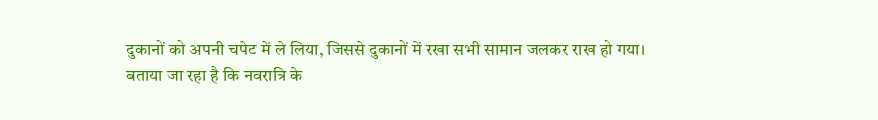दुकानों को अपनी चपेट में ले लिया, जिससे दुकानों में रखा सभी सामान जलकर राख हो गया।
बताया जा रहा है कि नवरात्रि के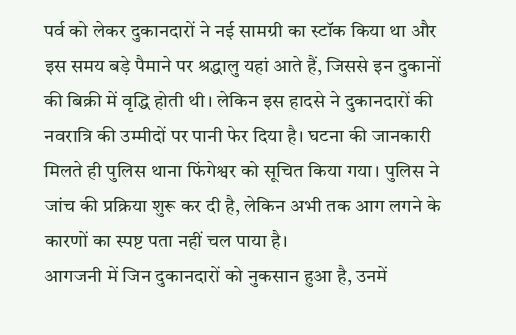पर्व को लेकर दुकानदारों ने नई सामग्री का स्टॉक किया था और इस समय बड़े पैमाने पर श्रद्धालु यहां आते हैं, जिससे इन दुकानों की बिक्री में वृद्धि होती थी। लेकिन इस हादसे ने दुकानदारों की नवरात्रि की उम्मीदों पर पानी फेर दिया है। घटना की जानकारी मिलते ही पुलिस थाना फिंगेश्वर को सूचित किया गया। पुलिस ने जांच की प्रक्रिया शुरू कर दी है, लेकिन अभी तक आग लगने के कारणों का स्पष्ट पता नहीं चल पाया है।
आगजनी में जिन दुकानदारों को नुकसान हुआ है, उनमें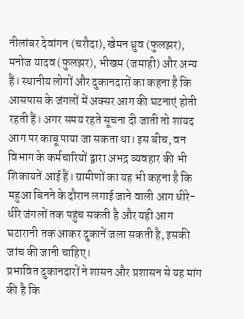नीलांबर देवांगन (चरौदा), खेमन ध्रुव (फुलझर), मनोज यादव (फुलझर), भीखम (जमाही) और अन्य हैं। स्थानीय लोगों और दुकानदारों का कहना है कि आसपास के जंगलों में अक्सर आग की घटनाएं होती रहती हैं। अगर समय रहते सूचना दी जाती तो शायद आग पर काबू पाया जा सकता था। इस बीच, वन विभाग के कर्मचारियों द्वारा अभद्र व्यवहार की भी शिकायतें आई हैं। ग्रामीणों का यह भी कहना है कि महुआ बिनने के दौरान लगाई जाने वाली आग धीरे-धीरे जंगलों तक पहुंच सकती है और यही आग घटारानी तक आकर दुकानें जला सकती है, इसकी जांच की जानी चाहिए।
प्रभावित दुकानदारों ने शासन और प्रशासन से यह मांग की है कि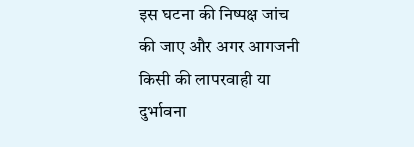इस घटना की निष्पक्ष जांच की जाए और अगर आगजनी किसी की लापरवाही या दुर्भावना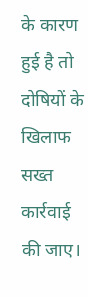के कारण हुई है तो दोषियों के खिलाफ सख्त कार्रवाई की जाए।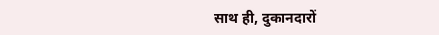साथ ही, दुकानदारों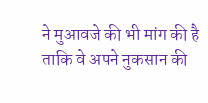ने मुआवजे की भी मांग की है ताकि वे अपने नुकसान की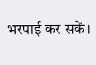भरपाई कर सकें।